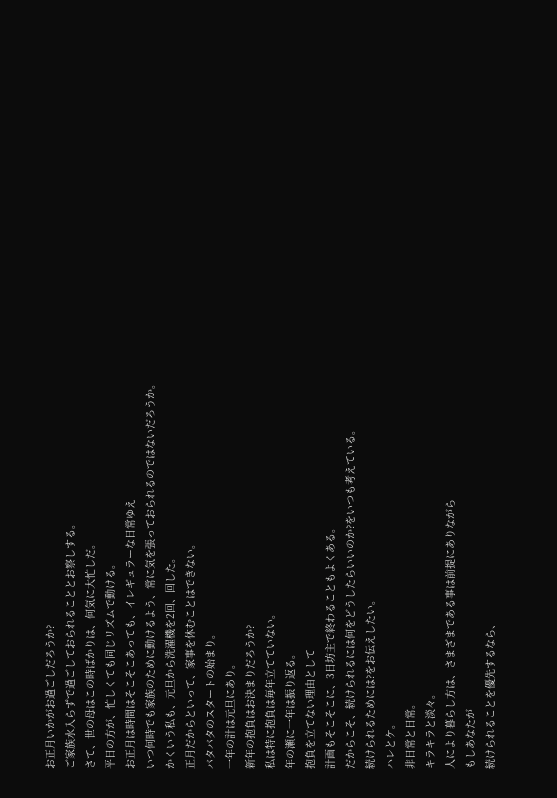お正月いかがお過ごしだろうか?
ご家族水入らずで過ごしておられることとお察しする。
さて、世の母はこの時ばかりは、何気に大忙しだ。
平日の方が、忙しくても同じリズムで動ける。
お正月は時間はそこそこあっても、イレギュラーな日常ゆえ
いつ何時でも家族のために動けるよう、常に気を張っておられるのではないだろうか。
かくいう私も、元旦から洗濯機を2回、回した。
正月だからといって、家事を休むことはできない。
バタバタのスタートの始まり。
一年の計は元旦にあり。
新年の抱負はお決まりだろうか?
私は特に抱負は毎年立てていない。
年の瀬に一年は振り返る。
抱負を立てない理由として
計画もそこそこに、3日坊主で終わることもよくある。
だからこそ、続けられるには何をどうしたらいいのか?をいつも考えている。
続けられるためには?をお伝えしたい。
ハレとケ。
非日常と日常。
キラキラと淡々。
人により暮らし方は、さまざまである事は前提にありながら
もしあなたが
続けられることを優先するなら、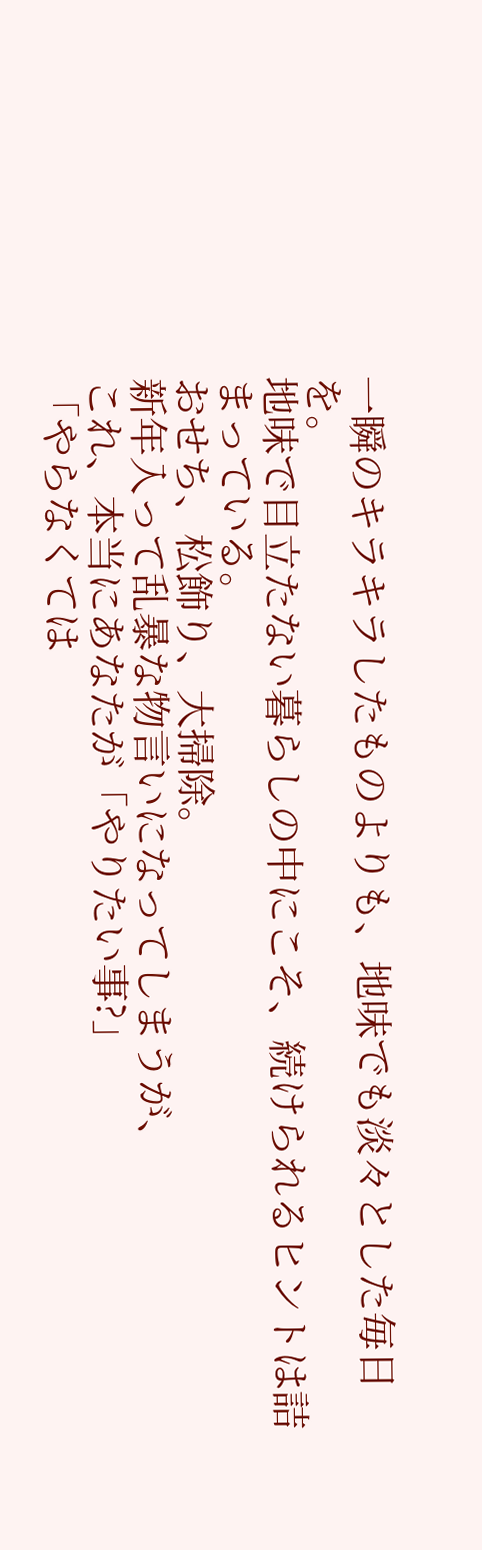一瞬のキラキラしたものよりも、地味でも淡々とした毎日を。
地味で目立たない暮らしの中にこそ、続けられるヒントは詰まっている。
おせち、松飾り、大掃除。
新年入って乱暴な物言いになってしまうが、
これ、本当にあなたが「やりたい事?」
「やらなくては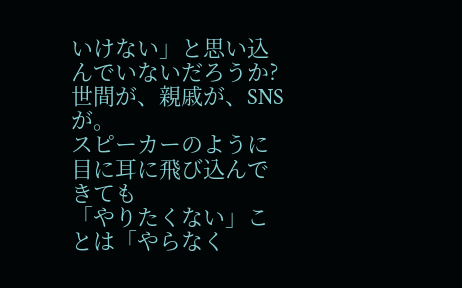いけない」と思い込んでいないだろうか?
世間が、親戚が、SNSが。
スピーカーのように目に耳に飛び込んできても
「やりたくない」ことは「やらなく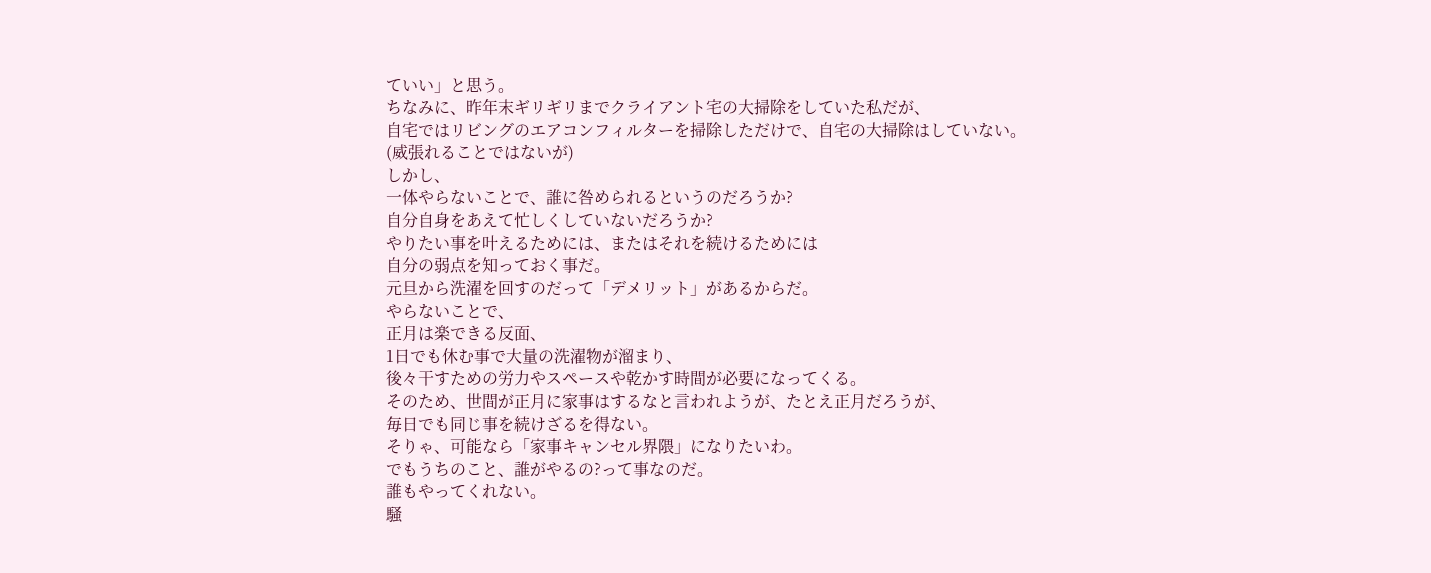ていい」と思う。
ちなみに、昨年末ギリギリまでクライアント宅の大掃除をしていた私だが、
自宅ではリビングのエアコンフィルターを掃除しただけで、自宅の大掃除はしていない。
(威張れることではないが)
しかし、
一体やらないことで、誰に咎められるというのだろうか?
自分自身をあえて忙しくしていないだろうか?
やりたい事を叶えるためには、またはそれを続けるためには
自分の弱点を知っておく事だ。
元旦から洗濯を回すのだって「デメリット」があるからだ。
やらないことで、
正月は楽できる反面、
1日でも休む事で大量の洗濯物が溜まり、
後々干すための労力やスペースや乾かす時間が必要になってくる。
そのため、世間が正月に家事はするなと言われようが、たとえ正月だろうが、
毎日でも同じ事を続けざるを得ない。
そりゃ、可能なら「家事キャンセル界隈」になりたいわ。
でもうちのこと、誰がやるの?って事なのだ。
誰もやってくれない。
騒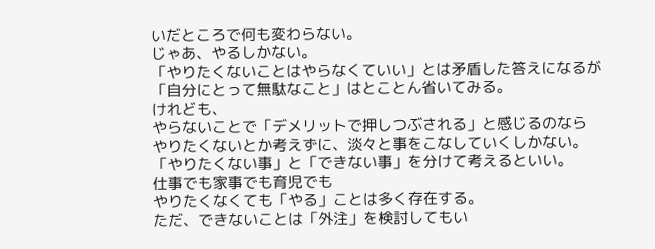いだところで何も変わらない。
じゃあ、やるしかない。
「やりたくないことはやらなくていい」とは矛盾した答えになるが
「自分にとって無駄なこと」はとことん省いてみる。
けれども、
やらないことで「デメリットで押しつぶされる」と感じるのなら
やりたくないとか考えずに、淡々と事をこなしていくしかない。
「やりたくない事」と「できない事」を分けて考えるといい。
仕事でも家事でも育児でも
やりたくなくても「やる」ことは多く存在する。
ただ、できないことは「外注」を検討してもい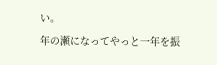い。
年の瀬になってやっと一年を振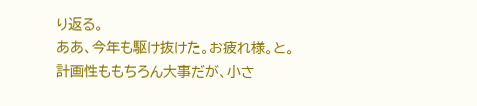り返る。
ああ、今年も駆け抜けた。お疲れ様。と。
計画性ももちろん大事だが、小さ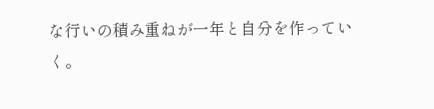な行いの積み重ねが一年と自分を作っていく。